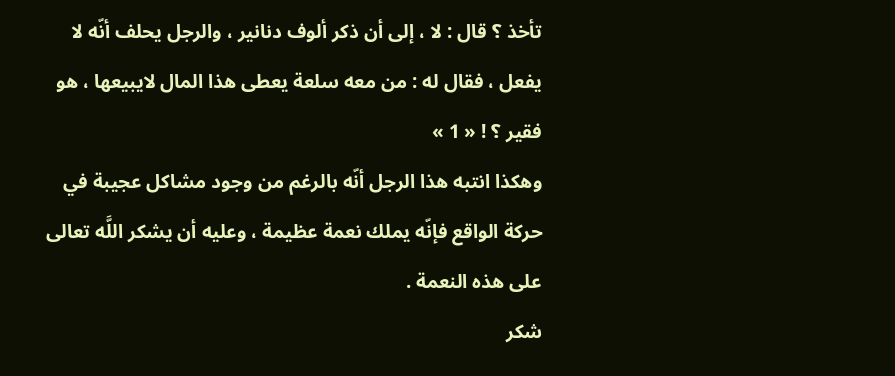تأخذ ؟ قال : لا ، إلى أن ذكر ألوف دنانير ، والرجل يحلف أنّه لا يفعل ، فقال له : من معه سلعة يعطى هذا المال لايبيعها ، هو فقير ؟ ! « 1 »
وهكذا انتبه هذا الرجل أنّه بالرغم من وجود مشاكل عجيبة في حركة الواقع فإنّه يملك نعمة عظيمة ، وعليه أن يشكر اللَّه تعالى على هذه النعمة .
شكر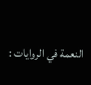النعمة في الروايات :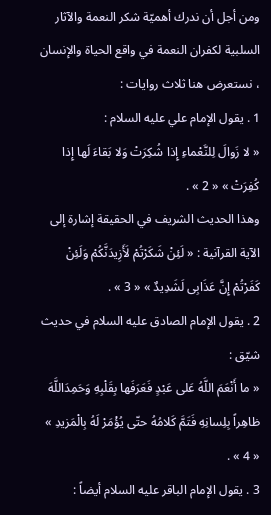ومن أجل أن ندرك أهميّة شكر النعمة والآثار السلبية لكفران النعمة في واقع الحياة والإنسان ، نستعرض هنا ثلاث روايات :
1 . يقول الإمام علي عليه السلام :
« لا زَوالَ لِلنَّعْماءِ إِذا شُكِرَتْ وَلا بَقاءَ لَها إِذا كُفِرَتْ » « 2 » .
وهذا الحديث الشريف في الحقيقة إشارة إلى الآية القرآنية : « لَئِنْ شَكَرْتُمْ لَأَزِيدَنَّكُمْ وَلَئِنْ كَفَرْتُمْ إِنَّ عَذَابِى لَشَدِيدٌ » « 3 » .
2 . يقول الإمام الصادق عليه السلام في حديث شيّق :
« ما أَنْعَمَ اللَّهُ عَلى عَبْدٍ فَعَرَفَها بِقَلْبِهِ وَحَمِدَاللَّهَ ظاهِراً بِلِسانِهِ فَتَمَّ كَلامُهُ حتّى يُؤْمَرْ لَهُ بِالْمَزيدِ » « 4 » .
3 . يقول الإمام الباقر عليه السلام أيضاً :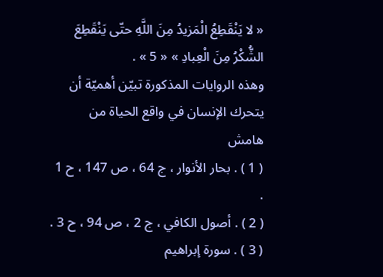« لا يَنْقَطِعُ الْمَزيدُ مِنَ اللَّهِ حتّى يَنْقَطِعَ الشُّكْرُ مِنَ الْعِبادِ » « 5 » .
وهذه الروايات المذكورة تبيّن أهميّة أن يتحرك الإنسان في واقع الحياة من
هامش
( 1 ) . بحار الأنوار ، ج 64 ، ص 147 ، ح 1 .
( 2 ) . أصول الكافي ، ج 2 ، ص 94 ، ح 3 .
( 3 ) . سورة إبراهيم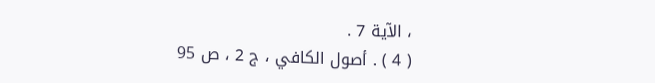، الآية 7 .
( 4 ) . أصول الكافي ، ج 2 ، ص 95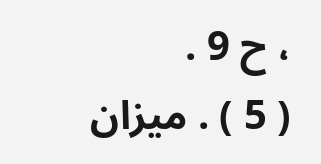، ح 9 .
( 5 ) . ميزان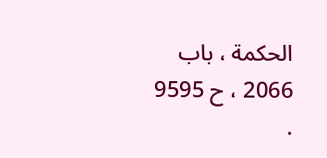الحكمة ، باب 2066 ، ح 9595 .